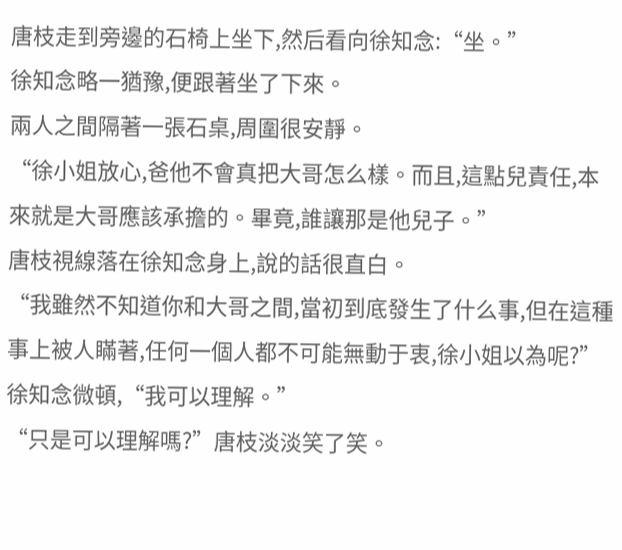唐枝走到旁邊的石椅上坐下,然后看向徐知念:“坐。”
徐知念略一猶豫,便跟著坐了下來。
兩人之間隔著一張石桌,周圍很安靜。
“徐小姐放心,爸他不會真把大哥怎么樣。而且,這點兒責任,本來就是大哥應該承擔的。畢竟,誰讓那是他兒子。”
唐枝視線落在徐知念身上,說的話很直白。
“我雖然不知道你和大哥之間,當初到底發生了什么事,但在這種事上被人瞞著,任何一個人都不可能無動于衷,徐小姐以為呢?”
徐知念微頓,“我可以理解。”
“只是可以理解嗎?”唐枝淡淡笑了笑。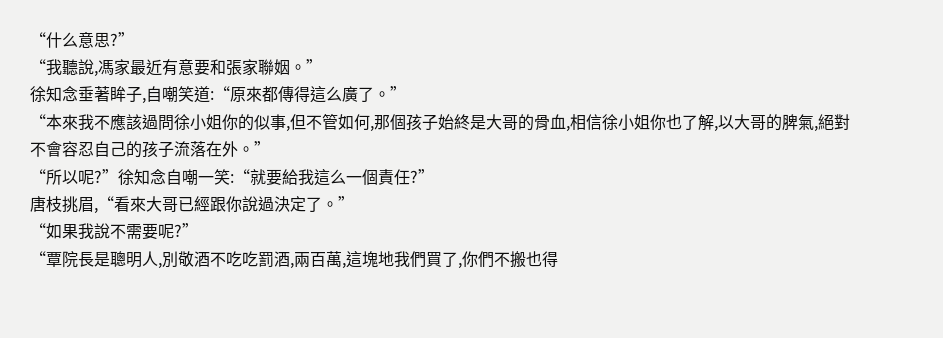“什么意思?”
“我聽說,馮家最近有意要和張家聯姻。”
徐知念垂著眸子,自嘲笑道:“原來都傳得這么廣了。”
“本來我不應該過問徐小姐你的似事,但不管如何,那個孩子始終是大哥的骨血,相信徐小姐你也了解,以大哥的脾氣,絕對不會容忍自己的孩子流落在外。”
“所以呢?”徐知念自嘲一笑:“就要給我這么一個責任?”
唐枝挑眉,“看來大哥已經跟你說過決定了。”
“如果我說不需要呢?”
“覃院長是聰明人,別敬酒不吃吃罰酒,兩百萬,這塊地我們買了,你們不搬也得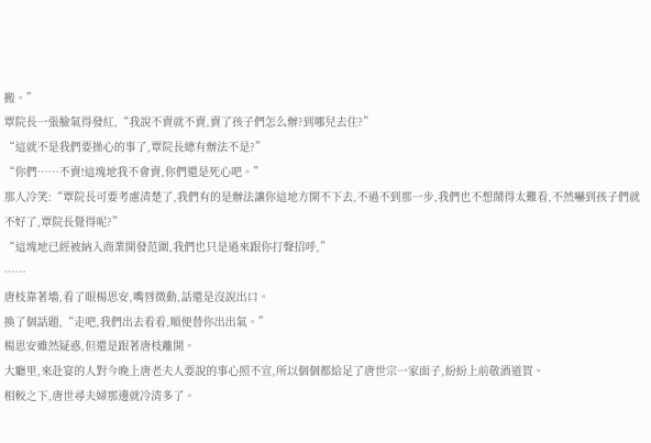搬。”
覃院長一張臉氣得發紅,“我說不賣就不賣,賣了孩子們怎么辦?到哪兒去住?”
“這就不是我們要操心的事了,覃院長總有辦法不是?”
“你們……不賣!這塊地我不會賣,你們還是死心吧。”
那人冷笑:“覃院長可要考慮清楚了,我們有的是辦法讓你這地方開不下去,不過不到那一步,我們也不想鬧得太難看,不然嚇到孩子們就不好了,覃院長覺得呢?”
“這塊地已經被納入商業開發范圍,我們也只是過來跟你打聲招呼,”
……
唐枝靠著墻,看了眼楊思安,嘴唇微動,話還是沒說出口。
換了個話題,“走吧,我們出去看看,順便替你出出氣。”
楊思安雖然疑惑,但還是跟著唐枝離開。
大廳里,來赴宴的人對今晚上唐老夫人要說的事心照不宣,所以個個都給足了唐世宗一家面子,紛紛上前敬酒道賀。
相較之下,唐世尋夫婦那邊就冷清多了。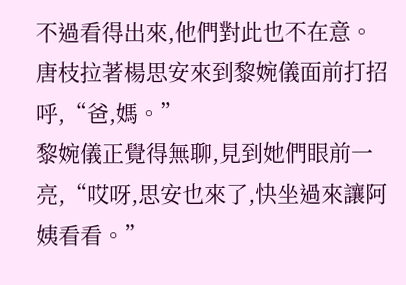不過看得出來,他們對此也不在意。
唐枝拉著楊思安來到黎婉儀面前打招呼,“爸,媽。”
黎婉儀正覺得無聊,見到她們眼前一亮,“哎呀,思安也來了,快坐過來讓阿姨看看。”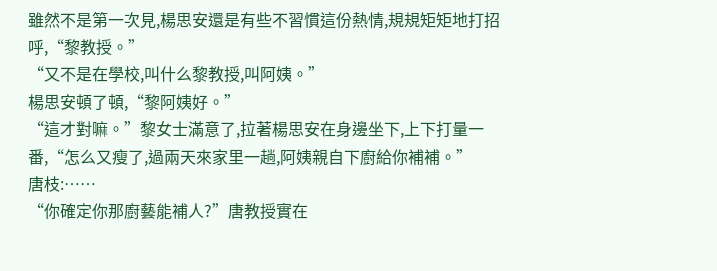雖然不是第一次見,楊思安還是有些不習慣這份熱情,規規矩矩地打招呼,“黎教授。”
“又不是在學校,叫什么黎教授,叫阿姨。”
楊思安頓了頓,“黎阿姨好。”
“這才對嘛。”黎女士滿意了,拉著楊思安在身邊坐下,上下打量一番,“怎么又瘦了,過兩天來家里一趟,阿姨親自下廚給你補補。”
唐枝:……
“你確定你那廚藝能補人?”唐教授實在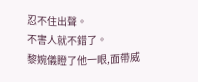忍不住出聲。
不害人就不錯了。
黎婉儀瞪了他一眼,面帶威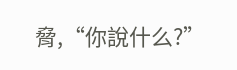脅,“你說什么?”